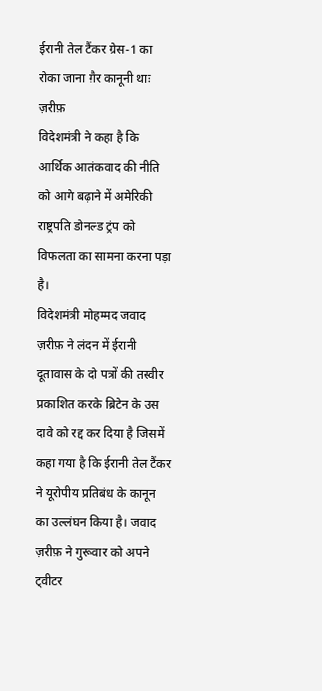ईरानी तेल टैंकर ग्रेस-1 का रोका जाना ग़ैर कानूनी थाः ज़रीफ़
विदेशमंत्री ने कहा है कि आर्थिक आतंकवाद की नीति को आगे बढ़ाने में अमेरिकी राष्ट्रपति डोनल्ड ट्रंप को विफलता का सामना करना पड़ा है।
विदेशमंत्री मोहम्मद जवाद ज़रीफ़ ने लंदन में ईरानी दूतावास के दो पत्रों की तस्वीर प्रकाशित करके ब्रिटेन के उस दावे को रद्द कर दिया है जिसमें कहा गया है कि ईरानी तेल टैंकर ने यूरोपीय प्रतिबंध के कानून का उल्लंघन किया है। जवाद ज़रीफ़ ने गुरूवार को अपने ट्वीटर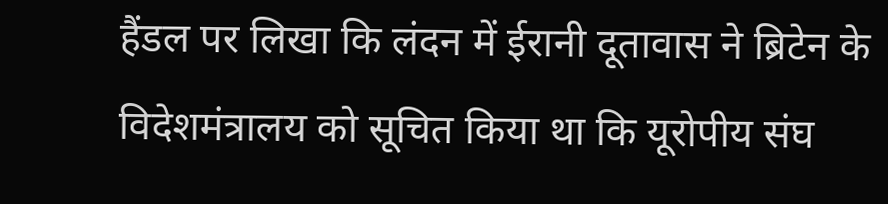हैंडल पर लिखा कि लंदन में ईरानी दूतावास ने ब्रिटेन के विदेशमंत्रालय को सूचित किया था कि यूरोपीय संघ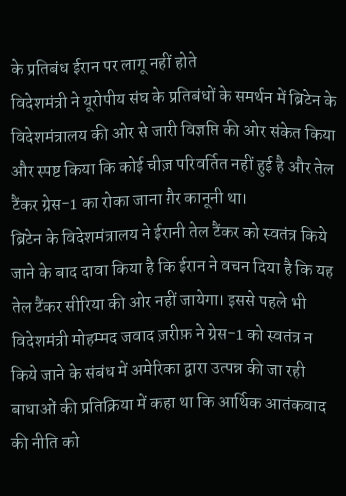के प्रतिबंध ईरान पर लागू नहीं होते
विदेशमंत्री ने यूरोपीय संघ के प्रतिबंधों के समर्थन में ब्रिटेन के विदेशमंत्रालय की ओर से जारी विज्ञप्ति की ओर संकेत किया और स्पष्ट किया कि कोई चीज़ परिवर्तित नहीं हुई है और तेल टैंकर ग्रेस-1 का रोका जाना ग़ैर कानूनी था।
ब्रिटेन के विदेशमंत्रालय ने ईरानी तेल टैंकर को स्वतंत्र किये जाने के बाद दावा किया है कि ईरान ने वचन दिया है कि यह तेल टैंकर सीरिया की ओर नहीं जायेगा। इससे पहले भी विदेशमंत्री मोहम्मद जवाद ज़रीफ़ ने ग्रेस-1 को स्वतंत्र न किये जाने के संबंध में अमेरिका द्वारा उत्पन्न की जा रही बाधाओं की प्रतिक्रिया में कहा था कि आर्थिक आतंकवाद की नीति को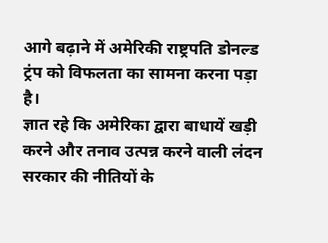आगे बढ़ाने में अमेरिकी राष्ट्रपति डोनल्ड ट्रंप को विफलता का सामना करना पड़ा है।
ज्ञात रहे कि अमेरिका द्वारा बाधायें खड़ी करने और तनाव उत्पन्न करने वाली लंदन सरकार की नीतियों के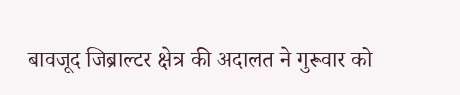बावजूद जिब्राल्टर क्षेत्र की अदालत ने गुरूवार को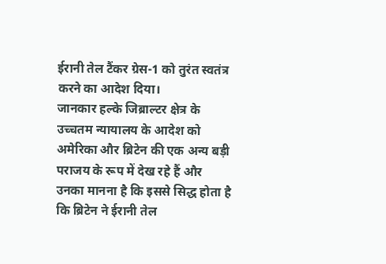ईरानी तेल टैंकर ग्रेस-1 को तुरंत स्वतंत्र करने का आदेश दिया।
जानकार हल्के जिब्राल्टर क्षेत्र के उच्चतम न्यायालय के आदेश को अमेरिका और ब्रिटेन की एक अन्य बड़ी पराजय के रूप में देख रहे हैं और उनका मानना है कि इससे सिद्ध होता है कि ब्रिटेन ने ईरानी तेल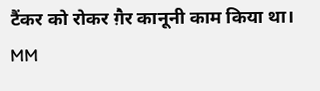टैंकर को रोकर ग़ैर कानूनी काम किया था। MM